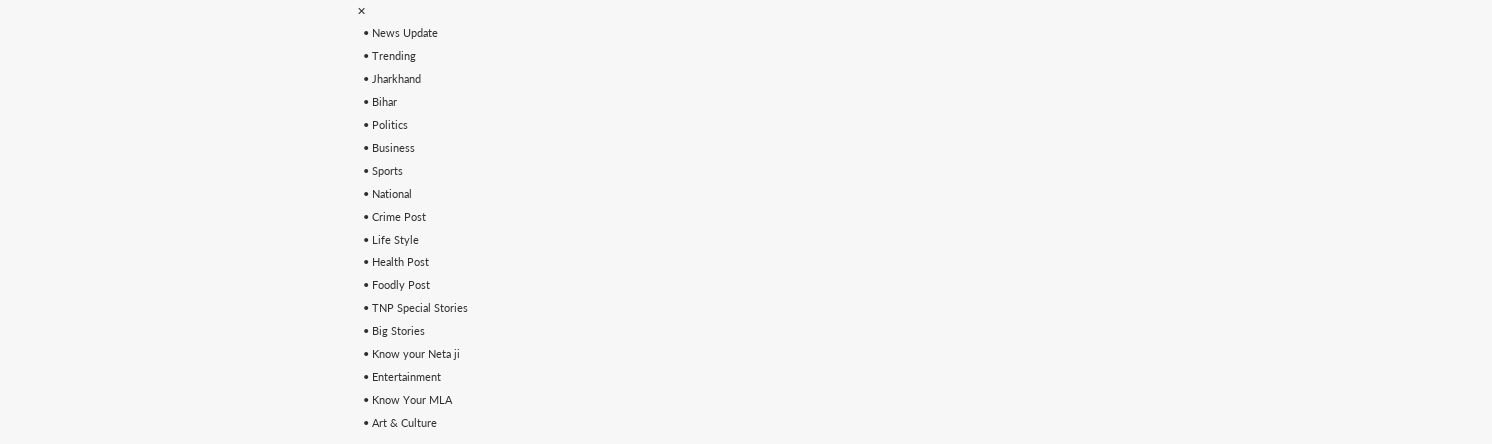✕
  • News Update
  • Trending
  • Jharkhand
  • Bihar
  • Politics
  • Business
  • Sports
  • National
  • Crime Post
  • Life Style
  • Health Post
  • Foodly Post
  • TNP Special Stories
  • Big Stories
  • Know your Neta ji
  • Entertainment
  • Know Your MLA
  • Art & Culture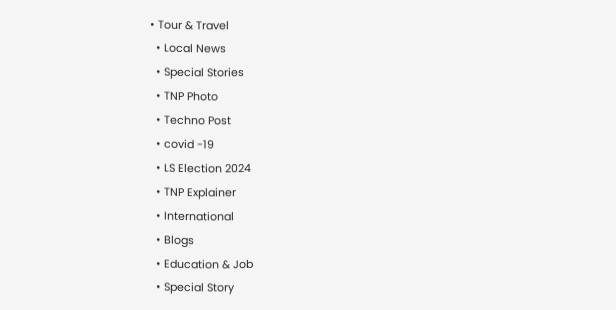• Tour & Travel
  • Local News
  • Special Stories
  • TNP Photo
  • Techno Post
  • covid -19
  • LS Election 2024
  • TNP Explainer
  • International
  • Blogs
  • Education & Job
  • Special Story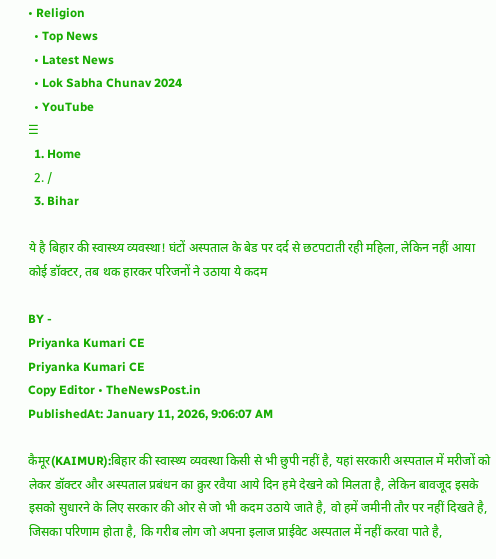• Religion
  • Top News
  • Latest News
  • Lok Sabha Chunav 2024
  • YouTube
☰
  1. Home
  2. /
  3. Bihar

ये है बिहार की स्वास्थ्य व्यवस्था! घंटों अस्पताल के बेड पर दर्द से छटपटाती रही महिला, लेकिन नहीं आया कोई डॉक्टर, तब थक हारकर परिजनों ने उठाया ये कदम

BY -
Priyanka Kumari CE
Priyanka Kumari CE
Copy Editor • TheNewsPost.in
PublishedAt: January 11, 2026, 9:06:07 AM

कैमूर(KAIMUR):बिहार की स्वास्थ्य व्यवस्था किसी से भी छुपी नहीं है, यहां सरकारी अस्पताल में मरीजों को लेकर डॉक्टर और अस्पताल प्रबंधन का क्रुर रवैया आये दिन हमे देखने को मिलता है, लेकिन बावजूद इसके इसको सुधारने के लिए सरकार की ओर से जो भी कदम उठाये जाते है, वो हमें जमीनी तौर पर नहीं दिखते है, जिसका परिणाम होता है, कि गरीब लोग जो अपना इलाज प्राईवेट अस्पताल में नहीं करवा पाते है,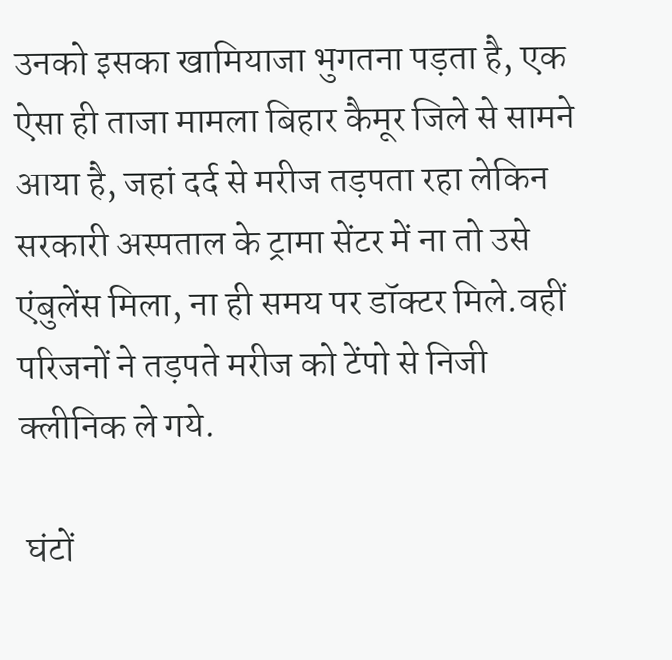उनको इसका खामियाजा भुगतना पड़ता है, एक ऐसा ही ताजा मामला बिहार कैमूर जिले से सामने आया है, जहां दर्द से मरीज तड़पता रहा लेकिन सरकारी अस्पताल के ट्रामा सेंटर में ना तो उसे एंबुलेंस मिला, ना ही समय पर डॉक्टर मिले.वहीं परिजनों ने तड़पते मरीज को टेंपो से निजी क्लीनिक ले गये.

 घंटों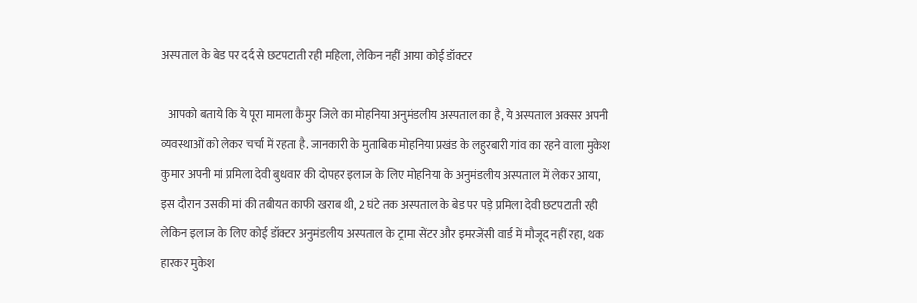अस्पताल के बेड पर दर्द से छटपटाती रही महिला, लेकिन नहीं आया कोई डॉक्टर

   आपको बताये कि ये पूरा मामला कैमुर जिले का मोहनिया अनुमंडलीय अस्पताल का है, ये अस्पताल अक्सर अपनी व्यवस्थाओं को लेकर चर्चा में रहता है. जानकारी के मुताबिक मोहनिया प्रखंड के लहुरबारी गांव का रहने वाला मुकेश कुमार अपनी मां प्रमिला देवी बुधवार की दोपहर इलाज के लिए मोहनिया के अनुमंडलीय अस्पताल में लेकर आया, इस दौरान उसकी मां की तबीयत काफी खराब थी, 2 घंटे तक अस्पताल के बेड पर पड़े प्रमिला देवी छटपटाती रही लेकिन इलाज के लिए कोई डॉक्टर अनुमंडलीय अस्पताल के ट्रामा सेंटर और इमरजेंसी वार्ड में मौजूद नहीं रहा, थक हारकर मुकेश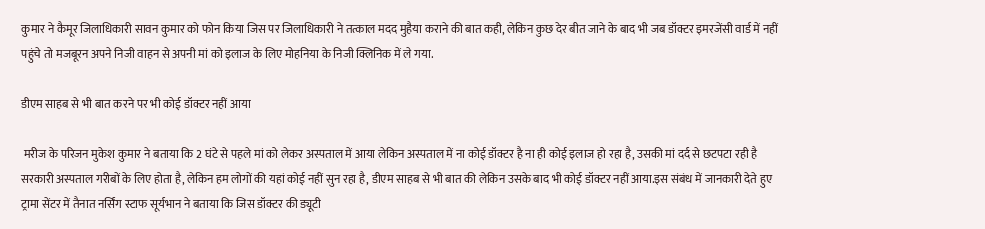कुमार ने कैमूर जिलाधिकारी सावन कुमार को फोन किया जिस पर जिलाधिकारी ने तत्काल मदद मुहैया कराने की बात कही, लेकिन कुछ देर बीत जाने के बाद भी जब डॉक्टर इमरजेंसी वार्ड में नहीं पहुंचे तो मजबूरन अपने निजी वाहन से अपनी मां को इलाज के लिए मोहनिया के निजी क्लिनिक में ले गया.

डीएम साहब से भी बात करने पर भी कोई डॉक्टर नहीं आया

 मरीज के परिजन मुकेश कुमार ने बताया कि 2 घंटे से पहले मां को लेकर अस्पताल में आया लेकिन अस्पताल में ना कोई डॉक्टर है ना ही कोई इलाज हो रहा है, उसकी मां दर्द से छटपटा रही है सरकारी अस्पताल गरीबों के लिए होता है, लेकिन हम लोगों की यहां कोई नहीं सुन रहा है, डीएम साहब से भी बात की लेकिन उसके बाद भी कोई डॉक्टर नहीं आया.इस संबंध में जानकारी देते हुए ट्रामा सेंटर में तैनात नर्सिंग स्टाफ सूर्यभान ने बताया कि जिस डॉक्टर की ड्यूटी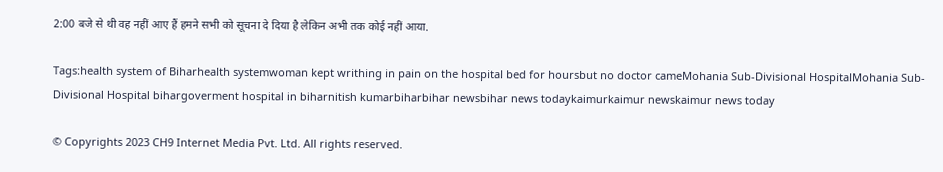2:00 बजे से थी वह नहीं आए हैं हमने सभी को सूचना दे दिया है लेकिन अभी तक कोई नहीं आया.

Tags:health system of Biharhealth systemwoman kept writhing in pain on the hospital bed for hoursbut no doctor cameMohania Sub-Divisional HospitalMohania Sub-Divisional Hospital bihargoverment hospital in biharnitish kumarbiharbihar newsbihar news todaykaimurkaimur newskaimur news today

© Copyrights 2023 CH9 Internet Media Pvt. Ltd. All rights reserved.